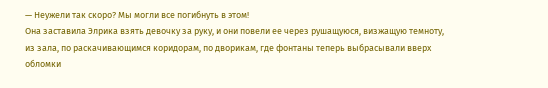— Неужели так скоро? Мы могли все погибнуть в этом!
Она заставила Элрика взять девочку за руку, и они повели ее через рушащуюся, визжащую темноту, из зала, по раскачивающимся коридорам, по дворикам, где фонтаны теперь выбрасывали вверх обломки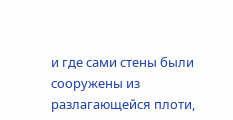и где сами стены были сооружены из разлагающейся плоти,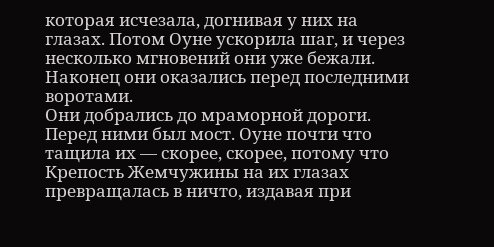которая исчезала, догнивая у них на глазах. Потом Оуне ускорила шаг, и через несколько мгновений они уже бежали. Наконец они оказались перед последними воротами.
Они добрались до мраморной дороги. Перед ними был мост. Оуне почти что тащила их — скорее, скорее, потому что Крепость Жемчужины на их глазах превращалась в ничто, издавая при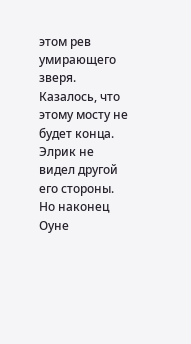этом рев умирающего зверя.
Казалось, что этому мосту не будет конца. Элрик не видел другой его стороны. Но наконец Оуне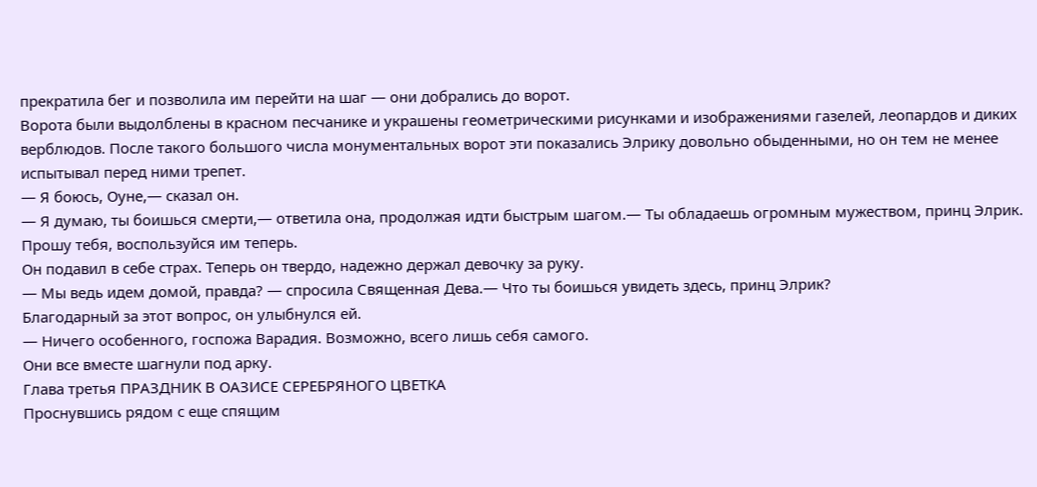прекратила бег и позволила им перейти на шаг — они добрались до ворот.
Ворота были выдолблены в красном песчанике и украшены геометрическими рисунками и изображениями газелей, леопардов и диких верблюдов. После такого большого числа монументальных ворот эти показались Элрику довольно обыденными, но он тем не менее испытывал перед ними трепет.
— Я боюсь, Оуне,— сказал он.
— Я думаю, ты боишься смерти,— ответила она, продолжая идти быстрым шагом.— Ты обладаешь огромным мужеством, принц Элрик. Прошу тебя, воспользуйся им теперь.
Он подавил в себе страх. Теперь он твердо, надежно держал девочку за руку.
— Мы ведь идем домой, правда? — спросила Священная Дева.— Что ты боишься увидеть здесь, принц Элрик?
Благодарный за этот вопрос, он улыбнулся ей.
— Ничего особенного, госпожа Варадия. Возможно, всего лишь себя самого.
Они все вместе шагнули под арку.
Глава третья ПРАЗДНИК В ОАЗИСЕ СЕРЕБРЯНОГО ЦВЕТКА
Проснувшись рядом с еще спящим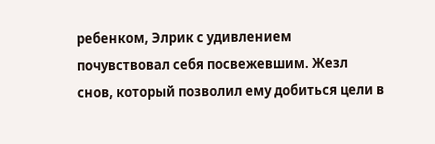ребенком, Элрик с удивлением почувствовал себя посвежевшим. Жезл снов, который позволил ему добиться цели в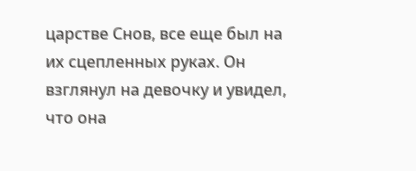царстве Снов, все еще был на их сцепленных руках. Он взглянул на девочку и увидел, что она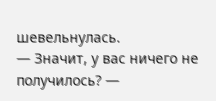шевельнулась.
— Значит, у вас ничего не получилось? —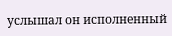услышал он исполненный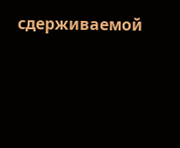сдерживаемой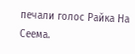печали голос Райка На Сеема.